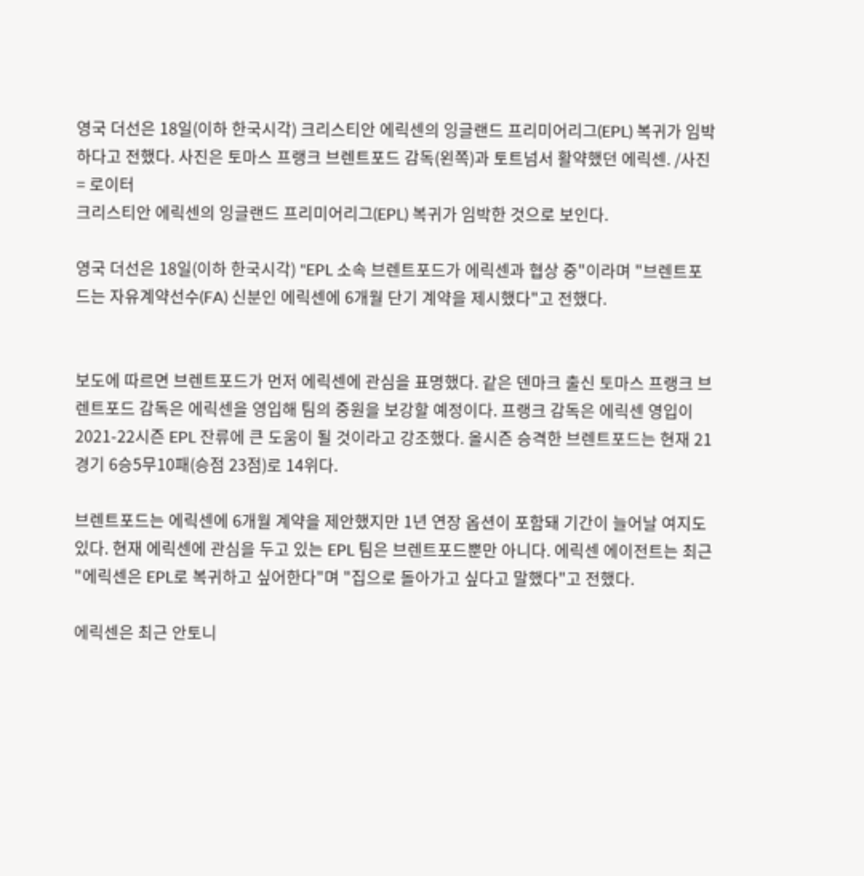영국 더선은 18일(이하 한국시각) 크리스티안 에릭센의 잉글랜드 프리미어리그(EPL) 복귀가 임박하다고 전했다. 사진은 토마스 프랭크 브렌트포드 감독(왼쪽)과 토트넘서 활약했던 에릭센. /사진= 로이터
크리스티안 에릭센의 잉글랜드 프리미어리그(EPL) 복귀가 임박한 것으로 보인다.

영국 더선은 18일(이하 한국시각) "EPL 소속 브렌트포드가 에릭센과 협상 중"이라며 "브렌트포드는 자유계약선수(FA) 신분인 에릭센에 6개월 단기 계약을 제시했다"고 전했다.


보도에 따르면 브렌트포드가 먼저 에릭센에 관심을 표명했다. 같은 덴마크 출신 토마스 프랭크 브렌트포드 감독은 에릭센을 영입해 팀의 중원을 보강할 예정이다. 프랭크 감독은 에릭센 영입이 2021-22시즌 EPL 잔류에 큰 도움이 될 것이라고 강조했다. 올시즌 승격한 브렌트포드는 현재 21경기 6승5무10패(승점 23점)로 14위다.

브렌트포드는 에릭센에 6개월 계약을 제안했지만 1년 연장 옵션이 포함돼 기간이 늘어날 여지도 있다. 현재 에릭센에 관심을 두고 있는 EPL 팀은 브렌트포드뿐만 아니다. 에릭센 에이전트는 최근 "에릭센은 EPL로 복귀하고 싶어한다"며 "집으로 돌아가고 싶다고 말했다"고 전했다.

에릭센은 최근 안토니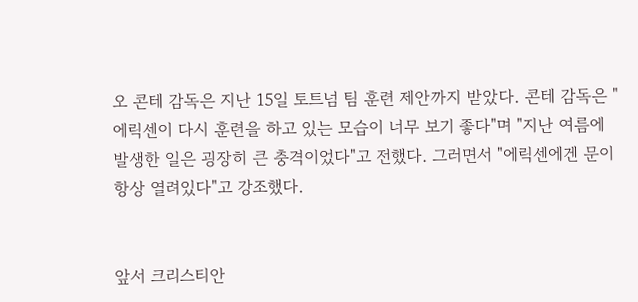오 콘테 감독은 지난 15일 토트넘 팀 훈련 제안까지 받았다. 콘테 감독은 "에릭센이 다시 훈련을 하고 있는 모습이 너무 보기 좋다"며 "지난 여름에 발생한 일은 굉장히 큰 충격이었다"고 전했다. 그러면서 "에릭센에겐 문이 항상 열려있다"고 강조했다.


앞서 크리스티안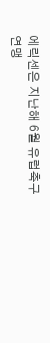에릭센은 지난해 6월 유럽축구연맹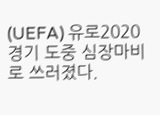(UEFA) 유로2020 경기 도중 심장마비로 쓰러졌다.